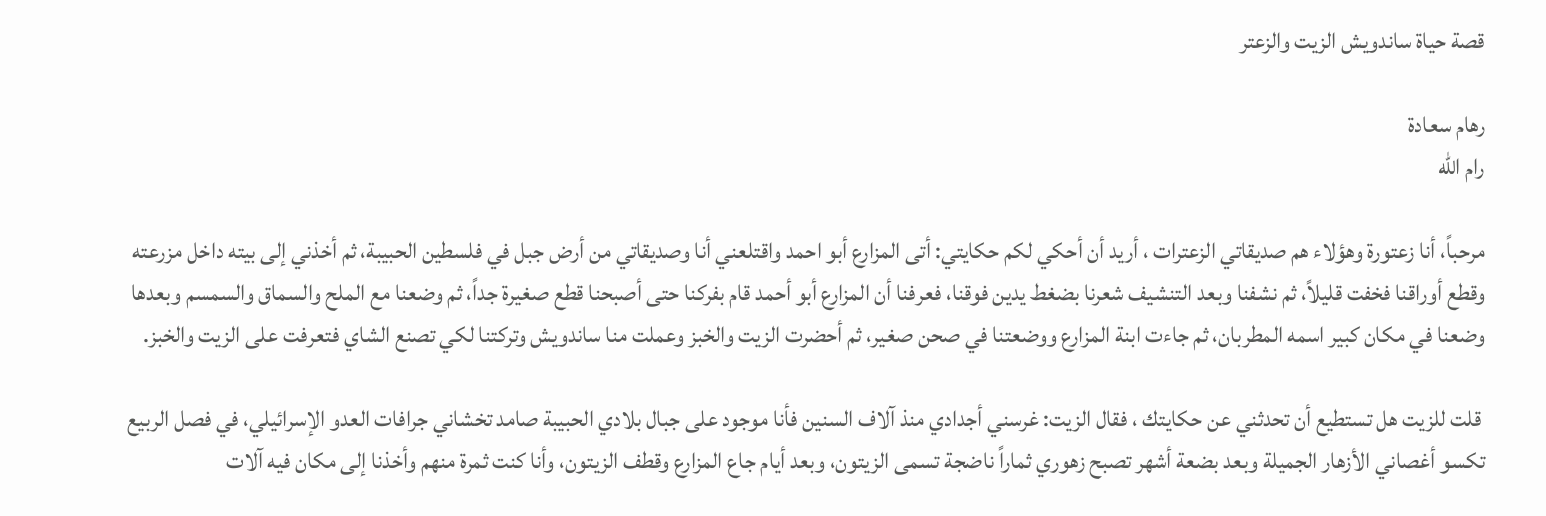قصة حياة ساندويش الزيت والزعتر

رهام سعادة
رام الله

مرحباً، أنا زعتورة وهؤلاء هم صديقاتي الزعترات ، أريد أن أحكي لكم حكايتي: أتى المزارع أبو احمد واقتلعني أنا وصديقاتي من أرض جبل في فلسطين الحبيبة، ثم أخذني إلى بيته داخل مزرعته وقطع أوراقنا فخفت قليلاً، ثم نشفنا وبعد التنشيف شعرنا بضغط يدين فوقنا، فعرفنا أن المزارع أبو أحمد قام بفركنا حتى أصبحنا قطع صغيرة جداً، ثم وضعنا مع الملح والسماق والسمسم وبعدها وضعنا في مكان كبير اسمه المطربان، ثم جاءت ابنة المزارع ووضعتنا في صحن صغير، ثم أحضرت الزيت والخبز وعملت منا ساندويش وتركتنا لكي تصنع الشاي فتعرفت على الزيت والخبز.

 قلت للزيت هل تستطيع أن تحدثني عن حكايتك ، فقال الزيت: غرسني أجدادي منذ آلاف السنين فأنا موجود على جبال بلادي الحبيبة صامد تخشاني جرافات العدو الإسرائيلي، في فصل الربيع تكسو أغصاني الأزهار الجميلة وبعد بضعة أشهر تصبح زهوري ثماراً ناضجة تسمى الزيتون، وبعد أيام جاع المزارع وقطف الزيتون، وأنا كنت ثمرة منهم وأخذنا إلى مكان فيه آلات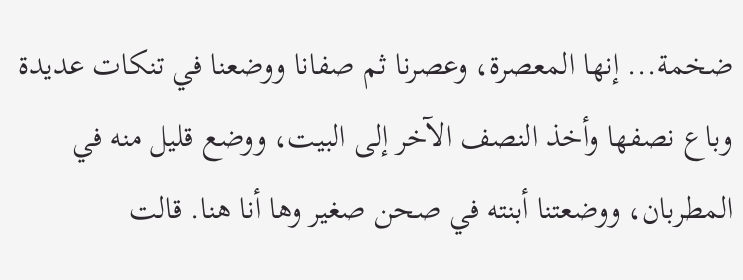ضخمة... إنها المعصرة، وعصرنا ثم صفانا ووضعنا في تنكات عديدة وباع نصفها وأخذ النصف الآخر إلى البيت، ووضع قليل منه في المطربان، ووضعتنا أبنته في صحن صغير وها أنا هنا. قالت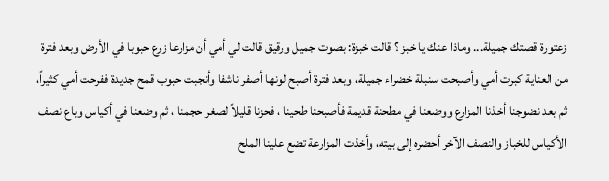زعتورة قصتك جميلة... وماذا عنك يا خبز ؟ قالت خبزة: بصوت جميل ورقيق قالت لي أمي أن مزارعا زرع حبوبا في الأرض وبعد فترة من العناية كبرت أمي وأصبحت سنبلة خضراء جميلة، وبعد فترة أصبح لونها أصفر ناشفا وأنجبت حبوب قمح جديدة ففرحت أمي كثيراً، ثم بعد نضوجنا أخذنا المزارع ووضعنا في مطحنة قديمة فأصبحنا طحينا ، فحزنا قليلاً لصغر حجمنا ، ثم وضعنا في أكياس وباع نصف الأكياس للخباز والنصف الآخر أحضره إلى بيته، وأخذت المزارعة تضع علينا الملح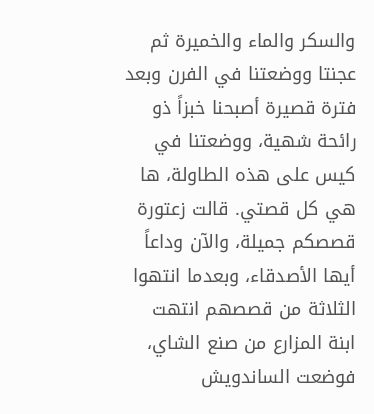والسكر والماء والخميرة ثم عجنتا ووضعتنا في الفرن وبعد فترة قصيرة أصبحنا خبزاً ذو رائحة شهية، ووضعتنا في كيس على هذه الطاولة، ها هي كل قصتي. قالت زعتورة قصصكم جميلة، والآن وداعاً أيها الأصدقاء، وبعدما انتهوا الثلاثة من قصصهم انتهت ابنة المزارع من صنع الشاي، فوضعت الساندويش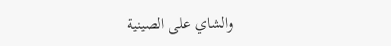والشاي على الصينية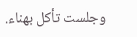وجلست تأكل بهناء.